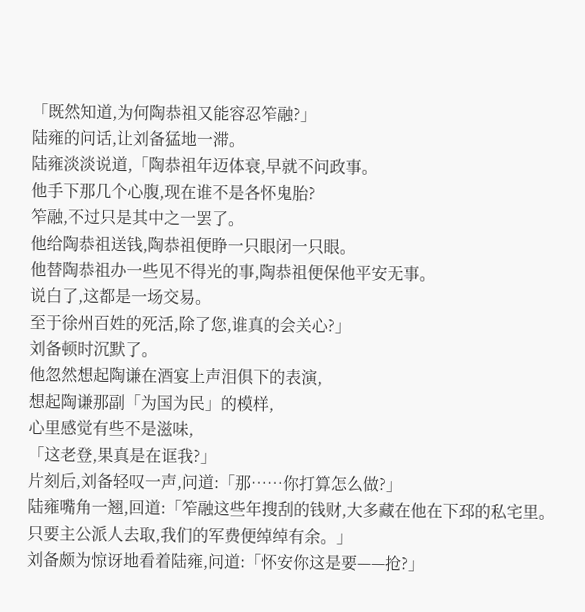「既然知道,为何陶恭祖又能容忍笮融?」
陆雍的问话,让刘备猛地一滞。
陆雍淡淡说道,「陶恭祖年迈体衰,早就不问政事。
他手下那几个心腹,现在谁不是各怀鬼胎?
笮融,不过只是其中之一罢了。
他给陶恭祖送钱,陶恭祖便睁一只眼闭一只眼。
他替陶恭祖办一些见不得光的事,陶恭祖便保他平安无事。
说白了,这都是一场交易。
至于徐州百姓的死活,除了您,谁真的会关心?」
刘备顿时沉默了。
他忽然想起陶谦在酒宴上声泪俱下的表演,
想起陶谦那副「为国为民」的模样,
心里感觉有些不是滋味,
「这老登,果真是在诓我?」
片刻后,刘备轻叹一声,问道:「那……你打算怎么做?」
陆雍嘴角一翘,回道:「笮融这些年搜刮的钱财,大多藏在他在下邳的私宅里。
只要主公派人去取,我们的军费便绰绰有余。」
刘备颇为惊讶地看着陆雍,问道:「怀安你这是要——抢?」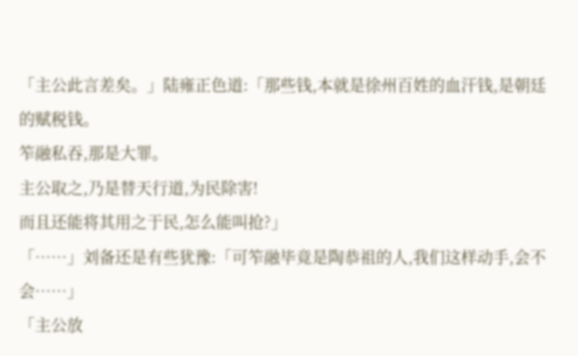「主公此言差矣。」陆雍正色道:「那些钱,本就是徐州百姓的血汗钱,是朝廷的赋税钱。
笮融私吞,那是大罪。
主公取之,乃是替天行道,为民除害!
而且还能将其用之于民,怎么能叫抢?」
「……」刘备还是有些犹豫:「可笮融毕竟是陶恭祖的人,我们这样动手,会不会……」
「主公放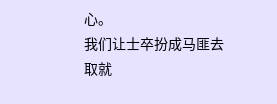心。
我们让士卒扮成马匪去取就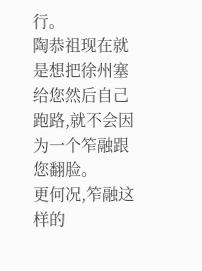行。
陶恭祖现在就是想把徐州塞给您然后自己跑路,就不会因为一个笮融跟您翻脸。
更何况,笮融这样的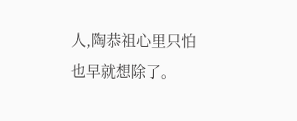人,陶恭祖心里只怕也早就想除了。